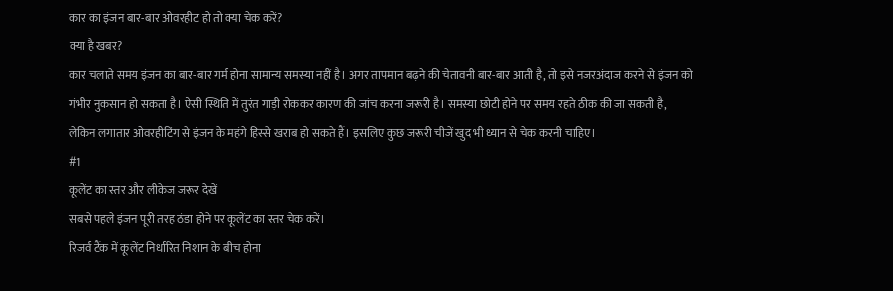कार का इंजन बार-बार ओवरहीट हो तो क्या चेक करें?
क्या है खबर?
कार चलाते समय इंजन का बार-बार गर्म होना सामान्य समस्या नहीं है। अगर तापमान बढ़ने की चेतावनी बार-बार आती है, तो इसे नजरअंदाज करने से इंजन को गंभीर नुकसान हो सकता है। ऐसी स्थिति में तुरंत गाड़ी रोककर कारण की जांच करना जरूरी है। समस्या छोटी होने पर समय रहते ठीक की जा सकती है, लेकिन लगातार ओवरहीटिंग से इंजन के महंगे हिस्से खराब हो सकते हैं। इसलिए कुछ जरूरी चीजें खुद भी ध्यान से चेक करनी चाहिए।
#1
कूलेंट का स्तर और लीकेज जरूर देखें
सबसे पहले इंजन पूरी तरह ठंडा होने पर कूलेंट का स्तर चेक करें।
रिजर्व टैंक में कूलेंट निर्धारित निशान के बीच होना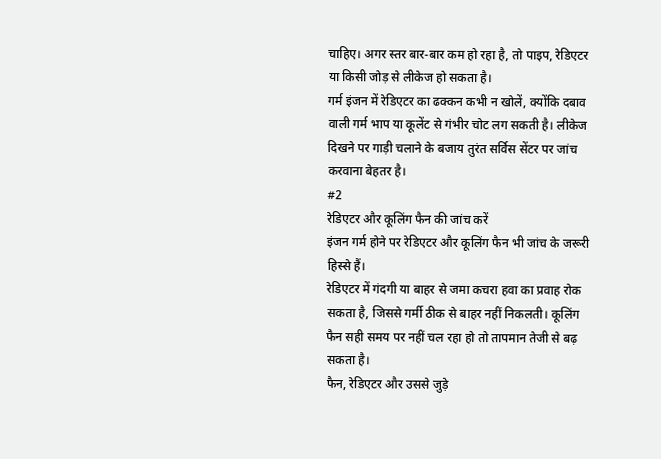चाहिए। अगर स्तर बार-बार कम हो रहा है, तो पाइप, रेडिएटर या किसी जोड़ से लीकेज हो सकता है।
गर्म इंजन में रेडिएटर का ढक्कन कभी न खोलें, क्योंकि दबाव वाली गर्म भाप या कूलेंट से गंभीर चोट लग सकती है। लीकेज दिखने पर गाड़ी चलाने के बजाय तुरंत सर्विस सेंटर पर जांच करवाना बेहतर है।
#2
रेडिएटर और कूलिंग फैन की जांच करें
इंजन गर्म होने पर रेडिएटर और कूलिंग फैन भी जांच के जरूरी हिस्से हैं।
रेडिएटर में गंदगी या बाहर से जमा कचरा हवा का प्रवाह रोक सकता है, जिससे गर्मी ठीक से बाहर नहीं निकलती। कूलिंग फैन सही समय पर नहीं चल रहा हो तो तापमान तेजी से बढ़ सकता है।
फैन, रेडिएटर और उससे जुड़े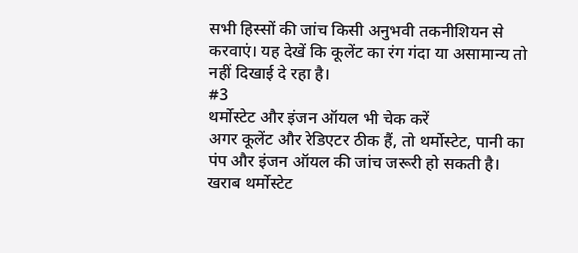सभी हिस्सों की जांच किसी अनुभवी तकनीशियन से करवाएं। यह देखें कि कूलेंट का रंग गंदा या असामान्य तो नहीं दिखाई दे रहा है।
#3
थर्मोस्टेट और इंजन ऑयल भी चेक करें
अगर कूलेंट और रेडिएटर ठीक हैं, तो थर्मोस्टेट, पानी का पंप और इंजन ऑयल की जांच जरूरी हो सकती है।
खराब थर्मोस्टेट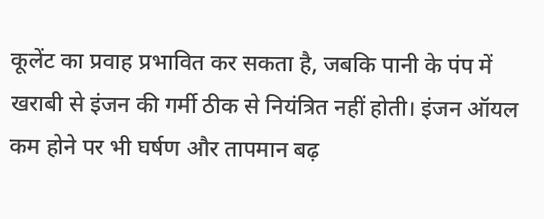कूलेंट का प्रवाह प्रभावित कर सकता है, जबकि पानी के पंप में खराबी से इंजन की गर्मी ठीक से नियंत्रित नहीं होती। इंजन ऑयल कम होने पर भी घर्षण और तापमान बढ़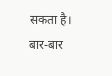सकता है।
बार-बार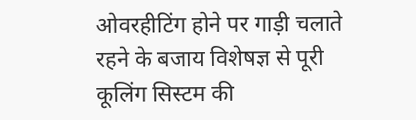ओवरहीटिंग होने पर गाड़ी चलाते रहने के बजाय विशेषज्ञ से पूरी कूलिंग सिस्टम की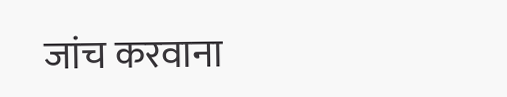जांच करवाना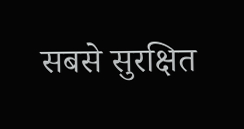सबसे सुरक्षित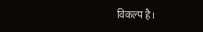विकल्प है।